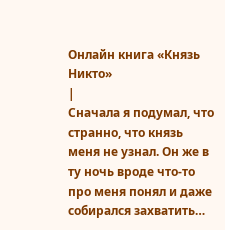Онлайн книга «Князь Никто»
|
Сначала я подумал, что странно, что князь меня не узнал. Он же в ту ночь вроде что-то про меня понял и даже собирался захватить…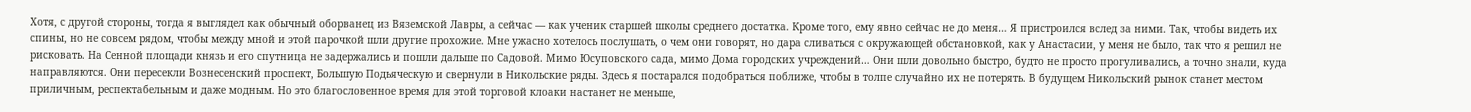Хотя, с другой стороны, тогда я выглядел как обычный оборванец из Вяземской Лавры, а сейчас — как ученик старшей школы среднего достатка. Кроме того, ему явно сейчас не до меня… Я пристроился вслед за ними. Так, чтобы видеть их спины, но не совсем рядом, чтобы между мной и этой парочкой шли другие прохожие. Мне ужасно хотелось послушать, о чем они говорят, но дара сливаться с окружающей обстановкой, как у Анастасии, у меня не было, так что я решил не рисковать. На Сенной площади князь и его спутница не задержались и пошли дальше по Садовой. Мимо Юсуповского сада, мимо Дома городских учреждений… Они шли довольно быстро, будто не просто прогуливались, а точно знали, куда направляются. Они пересекли Вознесенский проспект, Большую Подьяческую и свернули в Никольские ряды. Здесь я постарался подобраться поближе, чтобы в толпе случайно их не потерять. В будущем Никольский рынок станет местом приличным, респектабельным и даже модным. Но это благословенное время для этой торговой клоаки настанет не меньше,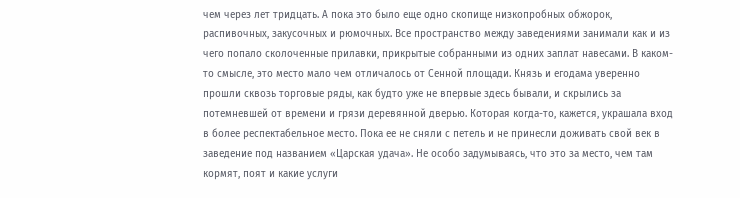чем через лет тридцать. А пока это было еще одно скопище низкопробных обжорок, распивочных, закусочных и рюмочных. Все пространство между заведениями занимали как и из чего попало сколоченные прилавки, прикрытые собранными из одних заплат навесами. В каком-то смысле, это место мало чем отличалось от Сенной площади. Князь и егодама уверенно прошли сквозь торговые ряды, как будто уже не впервые здесь бывали, и скрылись за потемневшей от времени и грязи деревянной дверью. Которая когда-то, кажется, украшала вход в более респектабельное место. Пока ее не сняли с петель и не принесли доживать свой век в заведение под названием «Царская удача». Не особо задумываясь, что это за место, чем там кормят, поят и какие услуги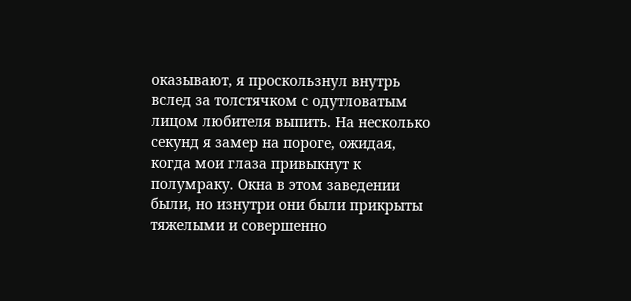оказывают, я проскользнул внутрь вслед за толстячком с одутловатым лицом любителя выпить. На несколько секунд я замер на пороге, ожидая, когда мои глаза привыкнут к полумраку. Окна в этом заведении были, но изнутри они были прикрыты тяжелыми и совершенно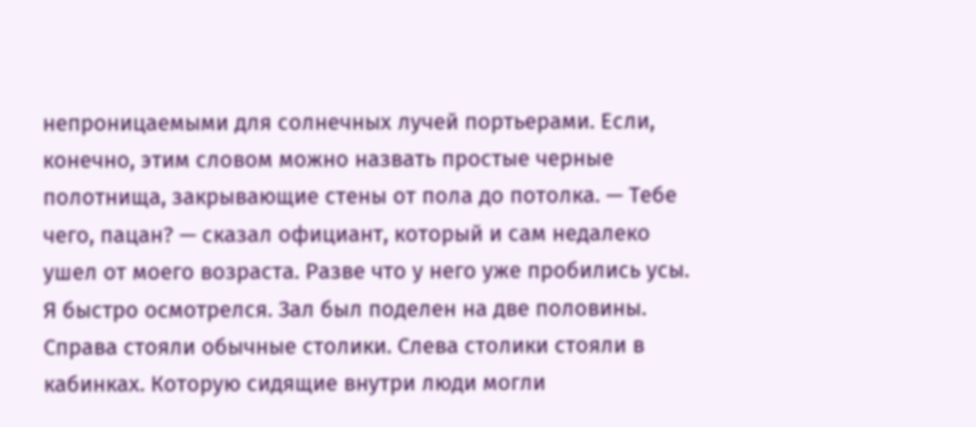непроницаемыми для солнечных лучей портьерами. Если, конечно, этим словом можно назвать простые черные полотнища, закрывающие стены от пола до потолка. — Тебе чего, пацан? — сказал официант, который и сам недалеко ушел от моего возраста. Разве что у него уже пробились усы. Я быстро осмотрелся. Зал был поделен на две половины. Справа стояли обычные столики. Слева столики стояли в кабинках. Которую сидящие внутри люди могли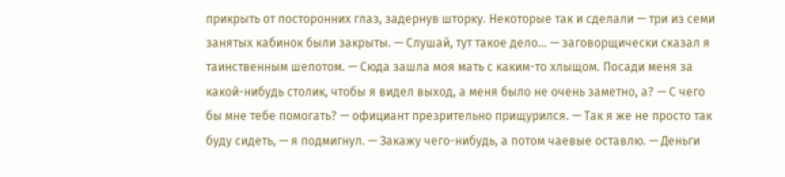прикрыть от посторонних глаз, задернув шторку. Некоторые так и сделали — три из семи занятых кабинок были закрыты. — Слушай, тут такое дело… — заговорщически сказал я таинственным шепотом. — Сюда зашла моя мать с каким-то хлыщом. Посади меня за какой-нибудь столик, чтобы я видел выход, а меня было не очень заметно, а? — С чего бы мне тебе помогать? — официант презрительно прищурился. — Так я же не просто так буду сидеть, — я подмигнул. — Закажу чего-нибудь, а потом чаевые оставлю. — Деньги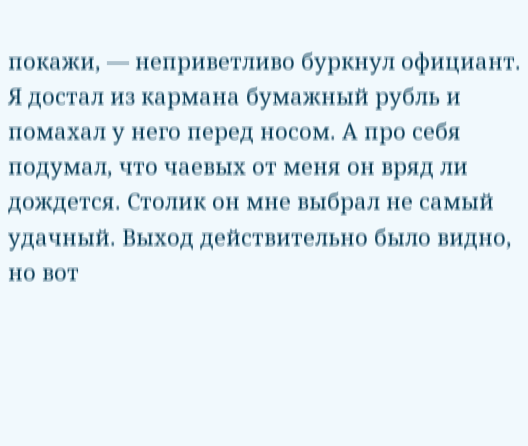покажи, — неприветливо буркнул официант. Я достал из кармана бумажный рубль и помахал у него перед носом. А про себя подумал, что чаевых от меня он вряд ли дождется. Столик он мне выбрал не самый удачный. Выход действительно было видно, но вот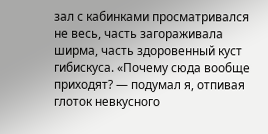зал с кабинками просматривался не весь, часть загораживала ширма, часть здоровенный куст гибискуса. «Почему сюда вообще приходят? — подумал я, отпивая глоток невкусного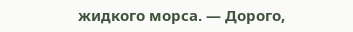жидкого морса. — Дорого,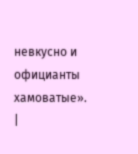невкусно и официанты хамоватые». |